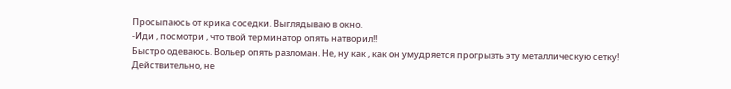Просыпаюсь от крика соседки. Выглядываю в окно.
-Иди , посмотри , что твой терминатор опять натворил!!
Быстро одеваюсь. Вольер опять разломан. Не, ну как , как он умудряется прогрызть эту металлическую сетку! Действительно, не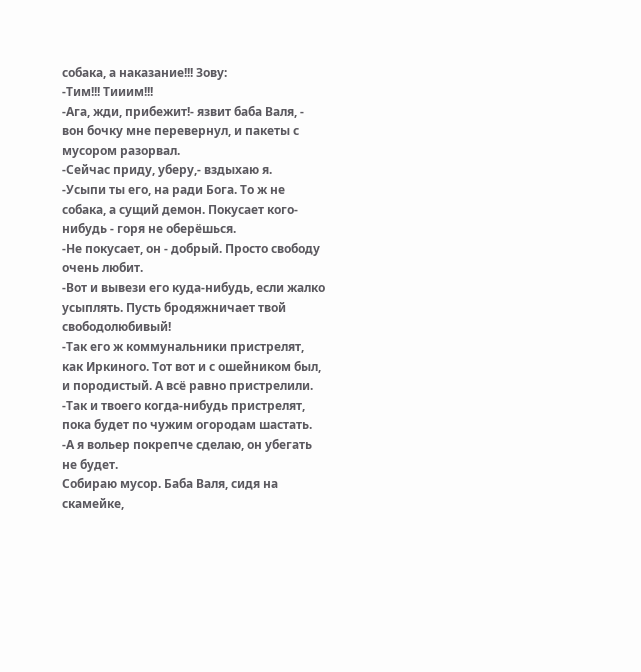собака, а наказание!!! Зову:
-Тим!!! Тииим!!!
-Ага, жди, прибежит!- язвит баба Валя, - вон бочку мне перевернул, и пакеты с мусором разорвал.
-Сейчас приду, уберу,- вздыхаю я.
-Усыпи ты его, на ради Бога. То ж не собака, а сущий демон. Покусает кого-нибудь - горя не оберёшься.
-Не покусает, он - добрый. Просто свободу очень любит.
-Вот и вывези его куда-нибудь, если жалко усыплять. Пусть бродяжничает твой свободолюбивый!
-Так его ж коммунальники пристрелят, как Иркиного. Тот вот и с ошейником был, и породистый. А всё равно пристрелили.
-Так и твоего когда-нибудь пристрелят, пока будет по чужим огородам шастать.
-А я вольер покрепче сделаю, он убегать не будет.
Собираю мусор. Баба Валя, сидя на скамейке,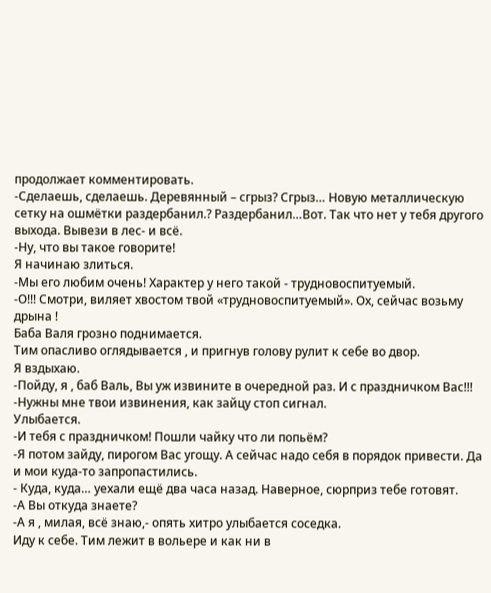продолжает комментировать.
-Сделаешь, сделаешь. Деревянный – сгрыз? Сгрыз… Новую металлическую сетку на ошмётки раздербанил.? Раздербанил…Вот. Так что нет у тебя другого выхода. Вывези в лес- и всё.
-Ну, что вы такое говорите!
Я начинаю злиться.
-Мы его любим очень! Характер у него такой - трудновоспитуемый.
-О!!! Смотри, виляет хвостом твой «трудновоспитуемый». Ох, сейчас возьму дрына !
Баба Валя грозно поднимается.
Тим опасливо оглядывается , и пригнув голову рулит к себе во двор.
Я вздыхаю.
-Пойду, я , баб Валь, Вы уж извините в очередной раз. И с праздничком Вас!!!
-Нужны мне твои извинения, как зайцу стоп сигнал.
Улыбается.
-И тебя с праздничком! Пошли чайку что ли попьём?
-Я потом зайду, пирогом Вас угощу. А сейчас надо себя в порядок привести. Да и мои куда-то запропастились.
- Куда, куда… уехали ещё два часа назад. Наверное, сюрприз тебе готовят.
-А Вы откуда знаете?
-А я , милая, всё знаю,- опять хитро улыбается соседка.
Иду к себе. Тим лежит в вольере и как ни в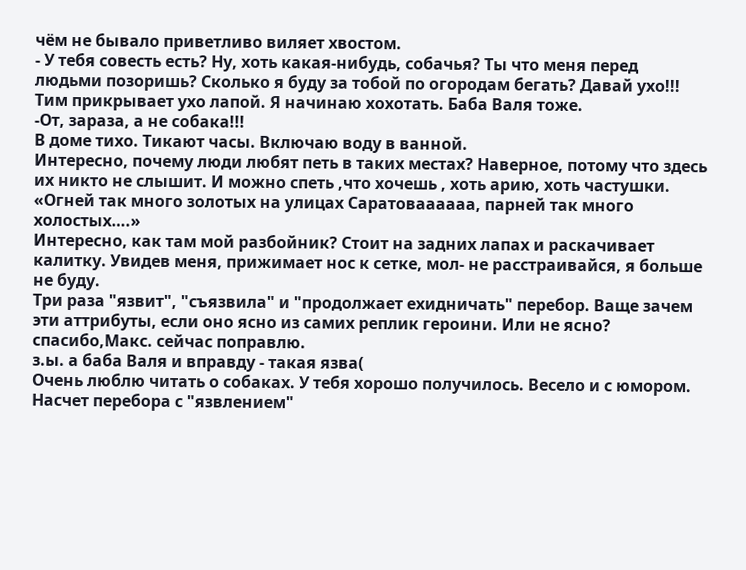чём не бывало приветливо виляет хвостом.
- У тебя совесть есть? Ну, хоть какая-нибудь, собачья? Ты что меня перед людьми позоришь? Сколько я буду за тобой по огородам бегать? Давай ухо!!!
Тим прикрывает ухо лапой. Я начинаю хохотать. Баба Валя тоже.
-От, зараза, а не собака!!!
В доме тихо. Тикают часы. Включаю воду в ванной.
Интересно, почему люди любят петь в таких местах? Наверное, потому что здесь их никто не слышит. И можно спеть ,что хочешь , хоть арию, хоть частушки. «Огней так много золотых на улицах Саратоваааааа, парней так много холостых….»
Интересно, как там мой разбойник? Стоит на задних лапах и раскачивает калитку. Увидев меня, прижимает нос к сетке, мол- не расстраивайся, я больше не буду.
Три раза "язвит", "съязвила" и "продолжает ехидничать" перебор. Ваще зачем эти аттрибуты, если оно ясно из самих реплик героини. Или не ясно?
спасибо,Макс. сейчас поправлю.
з.ы. а баба Валя и вправду - такая язва(
Очень люблю читать о собаках. У тебя хорошо получилось. Весело и с юмором. Насчет перебора с "язвлением"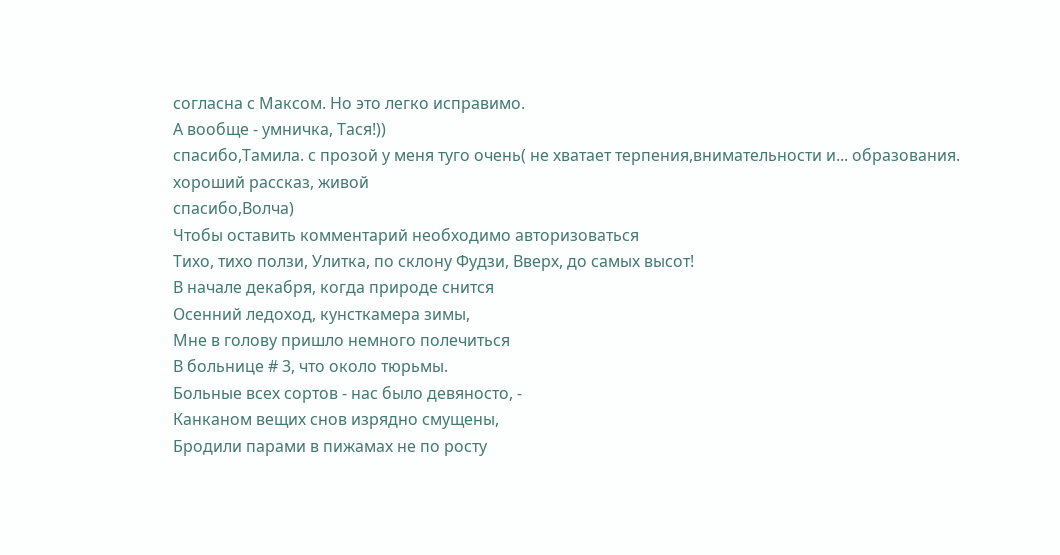согласна с Максом. Но это легко исправимо.
А вообще - умничка, Тася!))
спасибо,Тамила. с прозой у меня туго очень( не хватает терпения,внимательности и... образования.
хороший рассказ, живой
спасибо,Волча)
Чтобы оставить комментарий необходимо авторизоваться
Тихо, тихо ползи, Улитка, по склону Фудзи, Вверх, до самых высот!
В начале декабря, когда природе снится
Осенний ледоход, кунсткамера зимы,
Мне в голову пришло немного полечиться
В больнице # 3, что около тюрьмы.
Больные всех сортов - нас было девяносто, -
Канканом вещих снов изрядно смущены,
Бродили парами в пижамах не по росту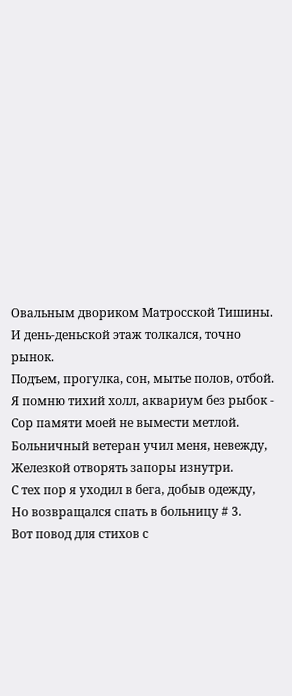Овальным двориком Матросской Тишины.
И день-деньской этаж толкался, точно рынок.
Подъем, прогулка, сон, мытье полов, отбой.
Я помню тихий холл, аквариум без рыбок -
Сор памяти моей не вымести метлой.
Больничный ветеран учил меня, невежду,
Железкой отворять запоры изнутри.
С тех пор я уходил в бега, добыв одежду,
Но возвращался спать в больницу # 3.
Вот повод для стихов с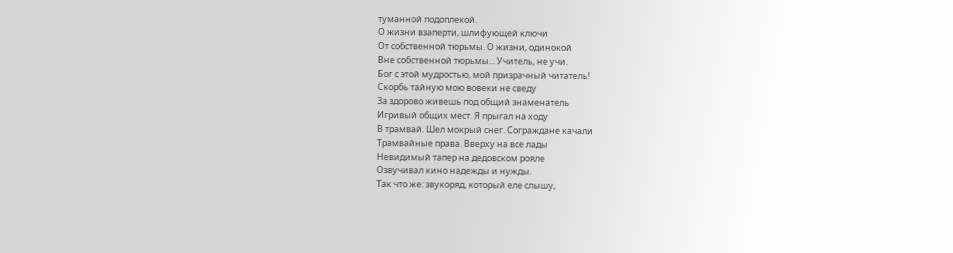туманной подоплекой.
О жизни взаперти, шлифующей ключи
От собственной тюрьмы. О жизни, одинокой
Вне собственной тюрьмы... Учитель, не учи.
Бог с этой мудростью, мой призрачный читатель!
Скорбь тайную мою вовеки не сведу
За здорово живешь под общий знаменатель
Игривый общих мест. Я прыгал на ходу
В трамвай. Шел мокрый снег. Сограждане качали
Трамвайные права. Вверху на все лады
Невидимый тапер на дедовском рояле
Озвучивал кино надежды и нужды.
Так что же: звукоряд, который еле слышу,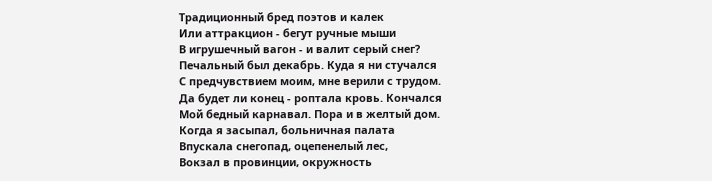Традиционный бред поэтов и калек
Или аттракцион - бегут ручные мыши
В игрушечный вагон - и валит серый снег?
Печальный был декабрь. Куда я ни стучался
С предчувствием моим, мне верили с трудом.
Да будет ли конец - роптала кровь. Кончался
Мой бедный карнавал. Пора и в желтый дом.
Когда я засыпал, больничная палата
Впускала снегопад, оцепенелый лес,
Вокзал в провинции, окружность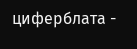циферблата -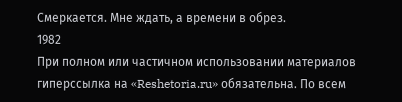Смеркается. Мне ждать, а времени в обрез.
1982
При полном или частичном использовании материалов гиперссылка на «Reshetoria.ru» обязательна. По всем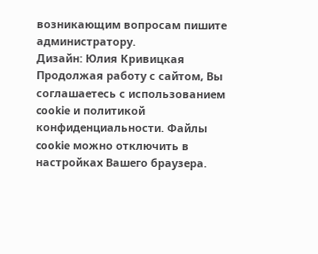возникающим вопросам пишите администратору.
Дизайн: Юлия Кривицкая
Продолжая работу с сайтом, Вы соглашаетесь с использованием cookie и политикой конфиденциальности. Файлы cookie можно отключить в настройках Вашего браузера.